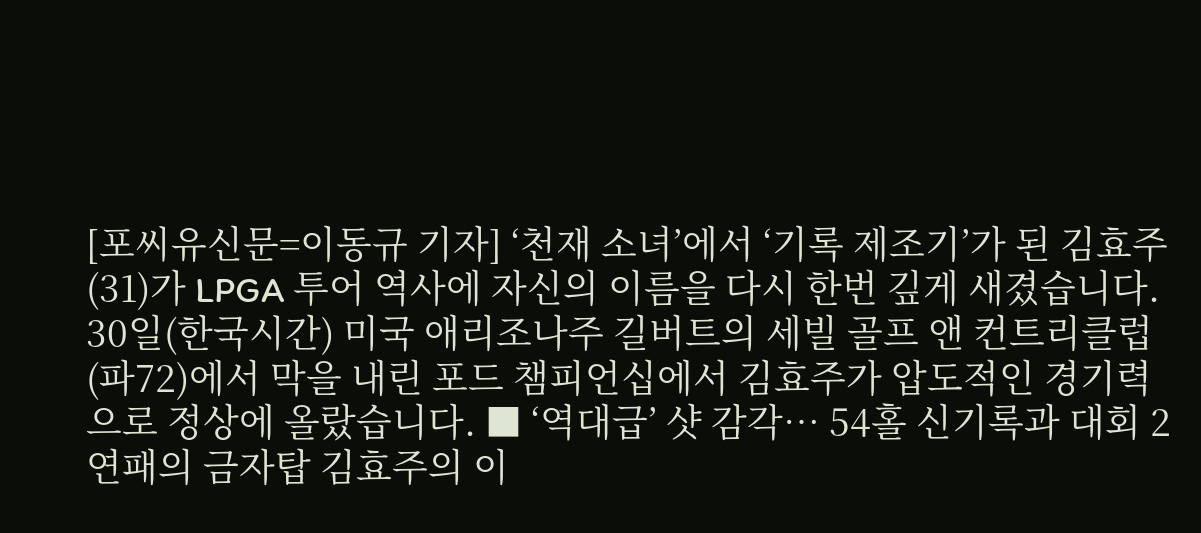[포씨유신문=이동규 기자] ‘천재 소녀’에서 ‘기록 제조기’가 된 김효주(31)가 LPGA 투어 역사에 자신의 이름을 다시 한번 깊게 새겼습니다. 30일(한국시간) 미국 애리조나주 길버트의 세빌 골프 앤 컨트리클럽(파72)에서 막을 내린 포드 챔피언십에서 김효주가 압도적인 경기력으로 정상에 올랐습니다. ■ ‘역대급’ 샷 감각… 54홀 신기록과 대회 2연패의 금자탑 김효주의 이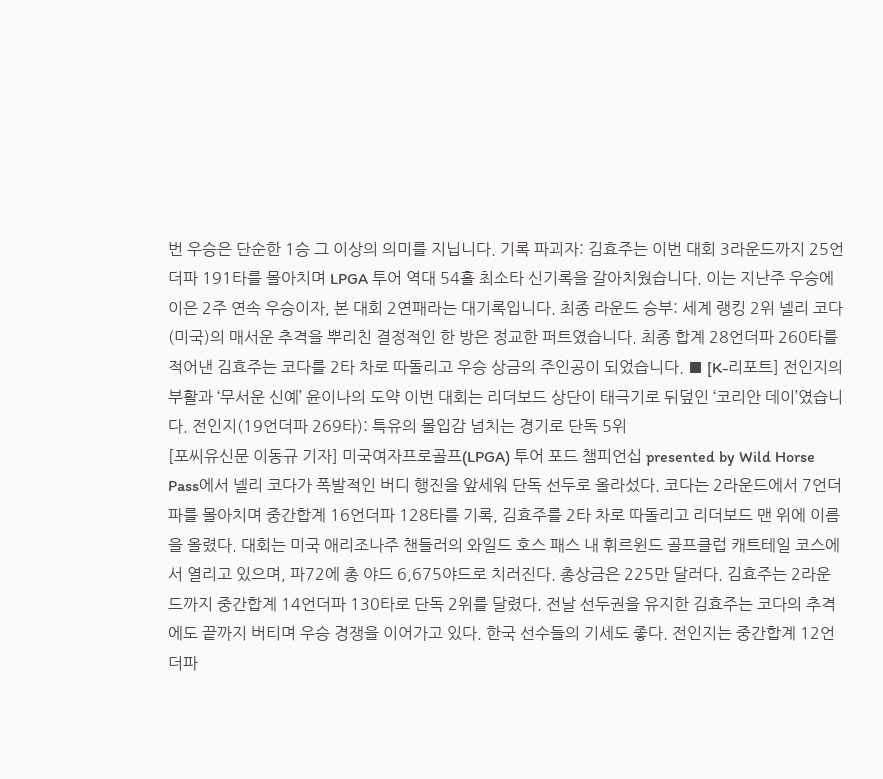번 우승은 단순한 1승 그 이상의 의미를 지닙니다. 기록 파괴자: 김효주는 이번 대회 3라운드까지 25언더파 191타를 몰아치며 LPGA 투어 역대 54홀 최소타 신기록을 갈아치웠습니다. 이는 지난주 우승에 이은 2주 연속 우승이자, 본 대회 2연패라는 대기록입니다. 최종 라운드 승부: 세계 랭킹 2위 넬리 코다(미국)의 매서운 추격을 뿌리친 결정적인 한 방은 정교한 퍼트였습니다. 최종 합계 28언더파 260타를 적어낸 김효주는 코다를 2타 차로 따돌리고 우승 상금의 주인공이 되었습니다. ■ [K-리포트] 전인지의 부활과 ‘무서운 신예’ 윤이나의 도약 이번 대회는 리더보드 상단이 태극기로 뒤덮인 ‘코리안 데이’였습니다. 전인지(19언더파 269타): 특유의 몰입감 넘치는 경기로 단독 5위
[포씨유신문 이동규 기자] 미국여자프로골프(LPGA) 투어 포드 챔피언십 presented by Wild Horse Pass에서 넬리 코다가 폭발적인 버디 행진을 앞세워 단독 선두로 올라섰다. 코다는 2라운드에서 7언더파를 몰아치며 중간합계 16언더파 128타를 기록, 김효주를 2타 차로 따돌리고 리더보드 맨 위에 이름을 올렸다. 대회는 미국 애리조나주 챈들러의 와일드 호스 패스 내 휘르윈드 골프클럽 캐트테일 코스에서 열리고 있으며, 파72에 총 야드 6,675야드로 치러진다. 총상금은 225만 달러다. 김효주는 2라운드까지 중간합계 14언더파 130타로 단독 2위를 달렸다. 전날 선두권을 유지한 김효주는 코다의 추격에도 끝까지 버티며 우승 경쟁을 이어가고 있다. 한국 선수들의 기세도 좋다. 전인지는 중간합계 12언더파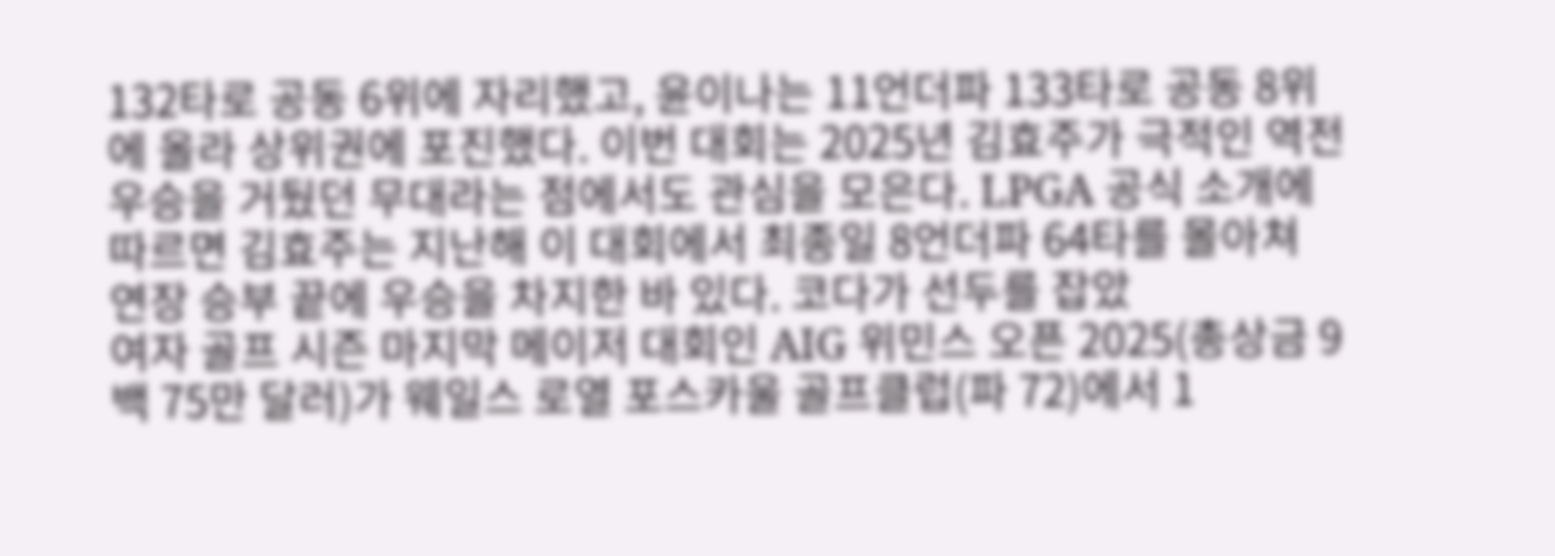132타로 공동 6위에 자리했고, 윤이나는 11언더파 133타로 공동 8위에 올라 상위권에 포진했다. 이번 대회는 2025년 김효주가 극적인 역전 우승을 거뒀던 무대라는 점에서도 관심을 모은다. LPGA 공식 소개에 따르면 김효주는 지난해 이 대회에서 최종일 8언더파 64타를 몰아쳐 연장 승부 끝에 우승을 차지한 바 있다. 코다가 선두를 잡았
여자 골프 시즌 마지막 메이저 대회인 AIG 위민스 오픈 2025(총상금 9백 75만 달러)가 웨일스 로열 포스카울 골프클럽(파 72)에서 1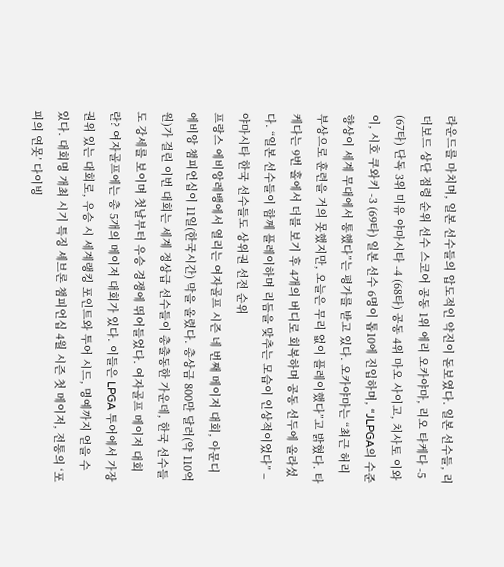라운드를 마치며, 일본 선수들의 압도적인 약진이 돋보였다. 일본 선수들, 리더보드 상단 점령 순위 선수 스코어 공동 1위 에리 오카야마, 리오 타케다 -5 (67타) 단독 3위 미유 야마시타 -4 (68타) 공동 4위 마오 사이고, 치사토 이와이, 시호 쿠와키 -3 (69타) 일본 선수 6명이 톱10에 진입하며, “JLPGA의 수준 향상이 세계 무대에서 통했다”는 평가를 받고 있다. 오카야마는 “최근 허리 부상으로 훈련을 거의 못했지만, 오늘은 무리 없이 플레이했다”고 밝혔다. 타케다는 9번 홀에서 더블 보기 후 4개의 버디로 회복하며 공동 선두에 올라섰다. “일본 선수들이 함께 플레이하며 리듬을 맞추는 모습이 인상적이었다” – 야마시타 한국 선수들도 상위권 선전 순위
프랑스 에비앙레뱅에서 열리는 여자골프 시즌 네 번째 메이저 대회, 아문디 에비앙 챔피언십이 11일(한국시간) 막을 올렸다. 총상금 800만 달러(약 110억 원)가 걸린 이번 대회는 세계 정상급 선수들이 총출동한 가운데, 한국 선수들도 강세를 보이며 첫날부터 우승 경쟁에 뛰어들었다. 여자골프 메이저 대회란? 여자골프에는 총 5개의 메이저 대회가 있다. 이들은 LPGA 투어에서 가장 권위 있는 대회로, 우승 시 세계랭킹 포인트와 투어 시드, 명예까지 얻을 수 있다. 대회명 개최 시기 특징 셰브론 챔피언십 4월 시즌 첫 메이저, 전통의 ‘포피의 연못’ 다이빙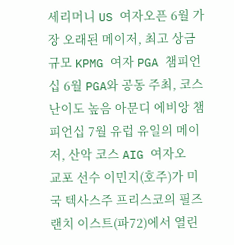세리머니 US 여자오픈 6월 가장 오래된 메이저, 최고 상금 규모 KPMG 여자 PGA 챔피언십 6월 PGA와 공동 주최, 코스 난이도 높음 아문디 에비앙 챔피언십 7월 유럽 유일의 메이저, 산악 코스 AIG 여자오
교포 선수 이민지(호주)가 미국 텍사스주 프리스코의 필즈 랜치 이스트(파72)에서 열린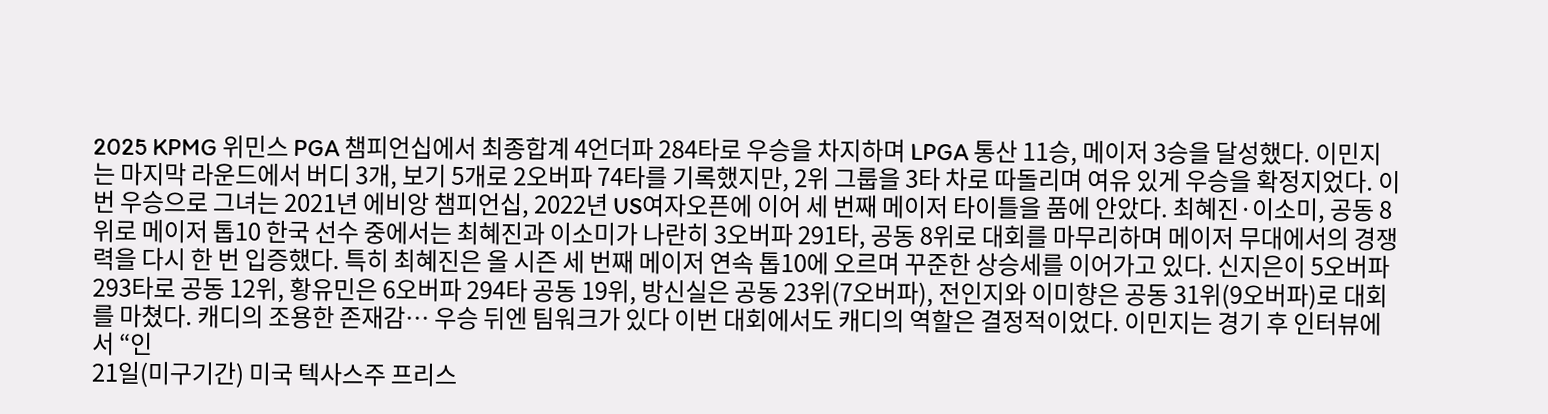2025 KPMG 위민스 PGA 챔피언십에서 최종합계 4언더파 284타로 우승을 차지하며 LPGA 통산 11승, 메이저 3승을 달성했다. 이민지는 마지막 라운드에서 버디 3개, 보기 5개로 2오버파 74타를 기록했지만, 2위 그룹을 3타 차로 따돌리며 여유 있게 우승을 확정지었다. 이번 우승으로 그녀는 2021년 에비앙 챔피언십, 2022년 US여자오픈에 이어 세 번째 메이저 타이틀을 품에 안았다. 최혜진·이소미, 공동 8위로 메이저 톱10 한국 선수 중에서는 최혜진과 이소미가 나란히 3오버파 291타, 공동 8위로 대회를 마무리하며 메이저 무대에서의 경쟁력을 다시 한 번 입증했다. 특히 최혜진은 올 시즌 세 번째 메이저 연속 톱10에 오르며 꾸준한 상승세를 이어가고 있다. 신지은이 5오버파 293타로 공동 12위, 황유민은 6오버파 294타 공동 19위, 방신실은 공동 23위(7오버파), 전인지와 이미향은 공동 31위(9오버파)로 대회를 마쳤다. 캐디의 조용한 존재감… 우승 뒤엔 팀워크가 있다 이번 대회에서도 캐디의 역할은 결정적이었다. 이민지는 경기 후 인터뷰에서 “인
21일(미구기간) 미국 텍사스주 프리스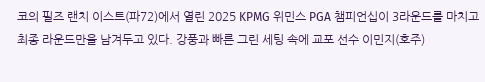코의 필즈 랜치 이스트(파72)에서 열린 2025 KPMG 위민스 PGA 챔피언십이 3라운드를 마치고 최종 라운드만을 남겨두고 있다. 강풍과 빠른 그린 세팅 속에 교포 선수 이민지(호주)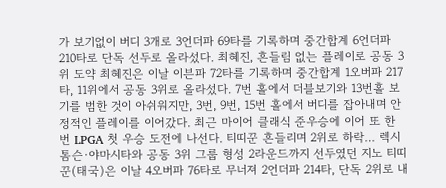가 보기없이 버디 3개로 3언더파 69타를 기록하며 중간합계 6언더파 210타로 단독 선두로 올라섰다. 최혜진, 흔들림 없는 플레이로 공동 3위 도약 최혜진은 이날 이븐파 72타를 기록하며 중간합계 1오버파 217타, 11위에서 공동 3위로 올라섰다. 7번 홀에서 더블보기와 13번홀 보기를 범한 것이 아쉬워지만, 3번, 9번, 15번 홀에서 버디를 잡아내며 안정적인 플레이를 이어갔다. 최근 마이어 클래식 준우승에 이어 또 한 번 LPGA 첫 우승 도전에 나선다. 티띠꾼 흔들리며 2위로 하락… 렉시 톰슨·야마시타와 공동 3위 그룹 형성 2라운드까지 선두였던 지노 티띠꾼(태국)은 이날 4오버파 76타로 무너져 2언더파 214타, 단독 2위로 내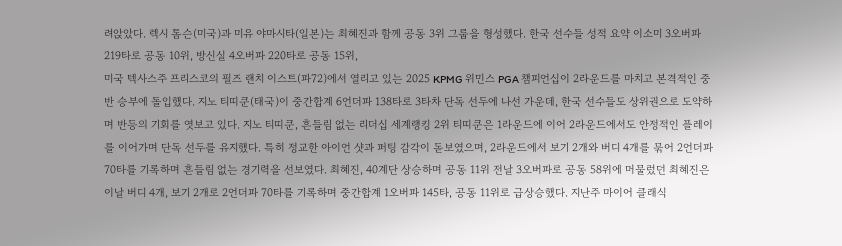려앉았다. 렉시 톰슨(미국)과 미유 야마시타(일본)는 최혜진과 함께 공동 3위 그룹을 형성했다. 한국 선수들 성적 요약 이소미 3오버파 219타로 공동 10위, 방신실 4오버파 220타로 공동 15위,
미국 텍사스주 프리스코의 필즈 랜치 이스트(파72)에서 열리고 있는 2025 KPMG 위민스 PGA 챔피언십이 2라운드를 마치고 본격적인 중반 승부에 돌입했다. 지노 티띠쿤(태국)이 중간합계 6언더파 138타로 3타차 단독 선두에 나선 가운데, 한국 선수들도 상위권으로 도약하며 반등의 기회를 엿보고 있다. 지노 티띠쿤, 흔들림 없는 리더십 세계랭킹 2위 티띠쿤은 1라운드에 이어 2라운드에서도 안정적인 플레이를 이어가며 단독 선두를 유지했다. 특히 정교한 아이언 샷과 퍼팅 감각이 돋보였으며, 2라운드에서 보기 2개와 버디 4개를 묶어 2언더파 70타를 기록하며 흔들림 없는 경기력을 선보였다. 최혜진, 40계단 상승하며 공동 11위 전날 3오버파로 공동 58위에 머물렀던 최혜진은 이날 버디 4개, 보기 2개로 2언더파 70타를 기록하며 중간합계 1오버파 145타, 공동 11위로 급상승했다. 지난주 마이어 클래식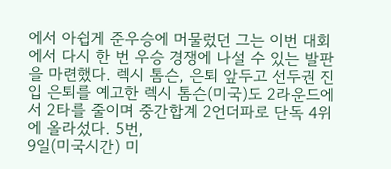에서 아쉽게 준우승에 머물렀던 그는 이번 대회에서 다시 한 번 우승 경쟁에 나설 수 있는 발판을 마련했다. 렉시 톰슨, 은퇴 앞두고 선두권 진입 은퇴를 예고한 렉시 톰슨(미국)도 2라운드에서 2타를 줄이며 중간합계 2언더파로 단독 4위에 올라섰다. 5번,
9일(미국시간) 미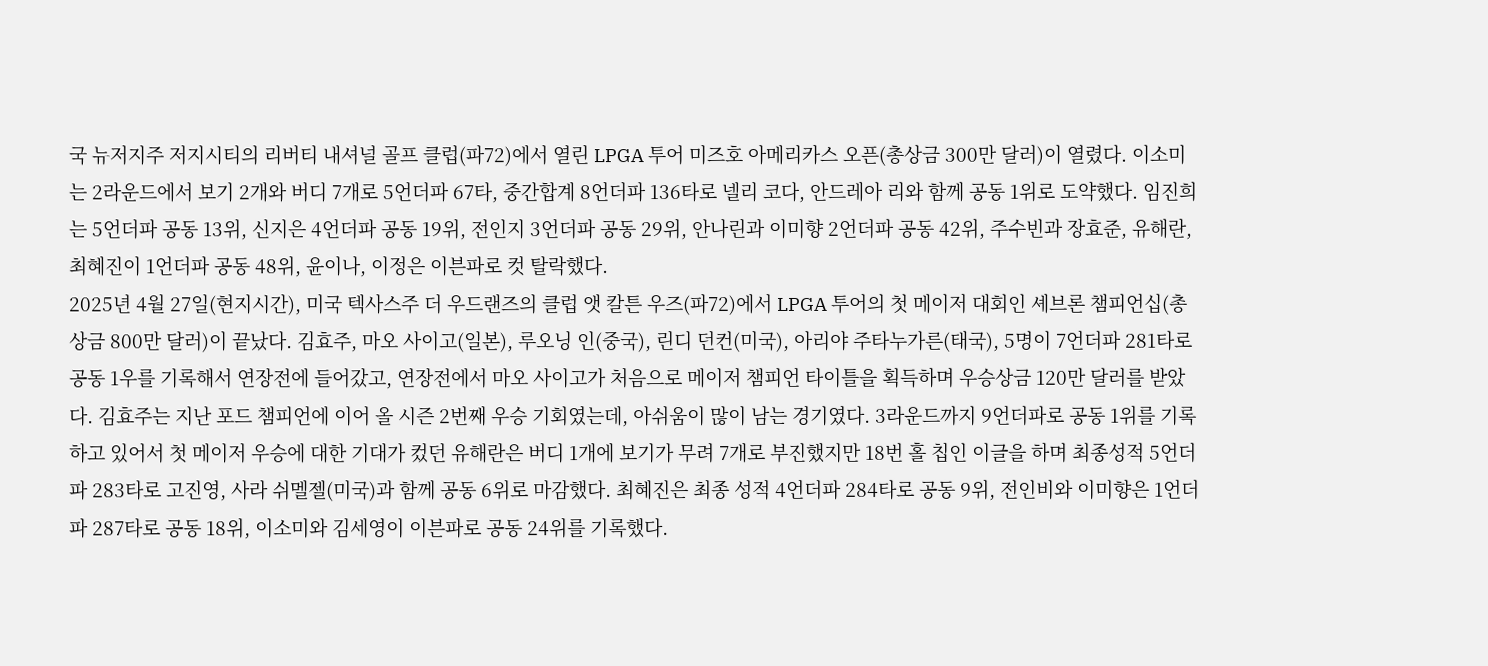국 뉴저지주 저지시티의 리버티 내셔널 골프 클럽(파72)에서 열린 LPGA 투어 미즈호 아메리카스 오픈(총상금 300만 달러)이 열렸다. 이소미는 2라운드에서 보기 2개와 버디 7개로 5언더파 67타, 중간합계 8언더파 136타로 넬리 코다, 안드레아 리와 함께 공동 1위로 도약했다. 임진희는 5언더파 공동 13위, 신지은 4언더파 공동 19위, 전인지 3언더파 공동 29위, 안나린과 이미향 2언더파 공동 42위, 주수빈과 장효준, 유해란, 최혜진이 1언더파 공동 48위, 윤이나, 이정은 이븐파로 컷 탈락했다.
2025년 4월 27일(현지시간), 미국 텍사스주 더 우드랜즈의 클럽 앳 칼튼 우즈(파72)에서 LPGA 투어의 첫 메이저 대회인 셰브론 챔피언십(총상금 800만 달러)이 끝났다. 김효주, 마오 사이고(일본), 루오닝 인(중국), 린디 던컨(미국), 아리야 주타누가른(태국), 5명이 7언더파 281타로 공동 1우를 기록해서 연장전에 들어갔고, 연장전에서 마오 사이고가 처음으로 메이저 챔피언 타이틀을 획득하며 우승상금 120만 달러를 받았다. 김효주는 지난 포드 챔피언에 이어 올 시즌 2번째 우승 기회였는데, 아쉬움이 많이 남는 경기였다. 3라운드까지 9언더파로 공동 1위를 기록하고 있어서 첫 메이저 우승에 대한 기대가 컸던 유해란은 버디 1개에 보기가 무려 7개로 부진했지만 18번 홀 칩인 이글을 하며 최종성적 5언더파 283타로 고진영, 사라 쉬멜젤(미국)과 함께 공동 6위로 마감했다. 최혜진은 최종 성적 4언더파 284타로 공동 9위, 전인비와 이미향은 1언더파 287타로 공동 18위, 이소미와 김세영이 이븐파로 공동 24위를 기록했다.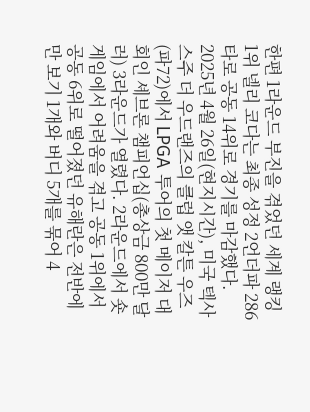한편 1라운드 부진을 겪었던 세계 랭킹 1위 넬리 코다는 최종 성정 2언더파 286타로 공동 14위로 경기를 마감했다.
2025년 4월 26일(현지시간), 미국 텍사스주 더 우드랜즈의 클럽 앳 칼튼 우즈(파72)에서 LPGA 투어의 첫 메이저 대회인 셰브론 챔피언십(총상금 800만 달러) 3라운드가 열렸다. 2라운드에서 숏게임에서 어려움을 겪고 공동 1위에서 공동 6위로 떨어졌던 유해란은 전반에만 보기 1개와 버디 5개를 묶어 4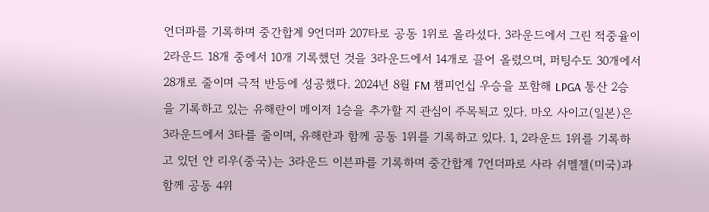언더파를 기록하며 중간합계 9언더파 207타로 공동 1위로 올라섰다. 3라운드에서 그린 적중율이 2라운드 18개 중에서 10개 기록했던 것을 3라운드에서 14개로 끌어 올렸으며, 퍼팅수도 30개에서 28개로 줄이며 극적 반등에 성공했다. 2024년 8월 FM 챔피언십 우승을 포함해 LPGA 통산 2승을 기록하고 있는 유해란이 메이저 1승을 추가할 지 관심이 주목됙고 있다. 마오 사이고(일본)은 3라운드에서 3타를 줄이며, 유해란과 함께 공동 1위를 기록하고 있다. 1, 2라운드 1위를 기록하고 있던 얀 리우(중국)는 3라운드 이븐파를 기록하며 중간합계 7언더파로 사라 쉬멜젤(미국)과 함께 공동 4위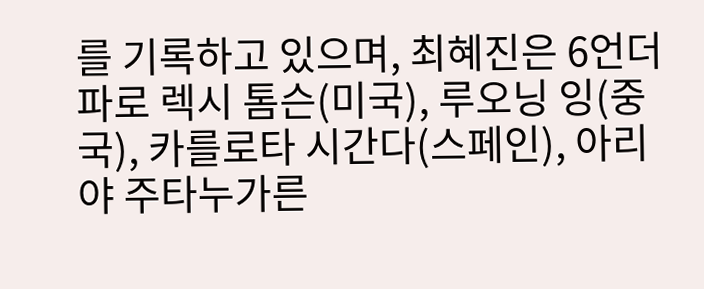를 기록하고 있으며, 최혜진은 6언더파로 렉시 톰슨(미국), 루오닝 잉(중국), 카를로타 시간다(스페인), 아리야 주타누가른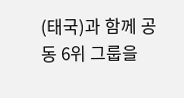(태국)과 함께 공동 6위 그룹을